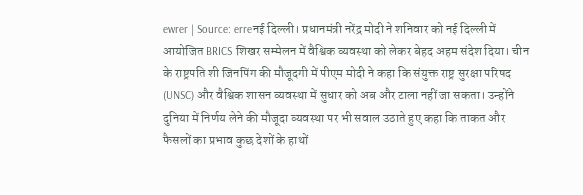ewrer | Source: erreनई दिल्ली। प्रधानमंत्री नरेंद्र मोदी ने शनिवार को नई दिल्ली में आयोजित BRICS शिखर सम्मेलन में वैश्विक व्यवस्था को लेकर बेहद अहम संदेश दिया। चीन के राष्ट्रपति शी जिनपिंग की मौजूदगी में पीएम मोदी ने कहा कि संयुक्त राष्ट्र सुरक्षा परिषद (UNSC) और वैश्विक शासन व्यवस्था में सुधार को अब और टाला नहीं जा सकता। उन्होंने दुनिया में निर्णय लेने की मौजूदा व्यवस्था पर भी सवाल उठाते हुए कहा कि ताकत और फैसलों का प्रभाव कुछ देशों के हाथों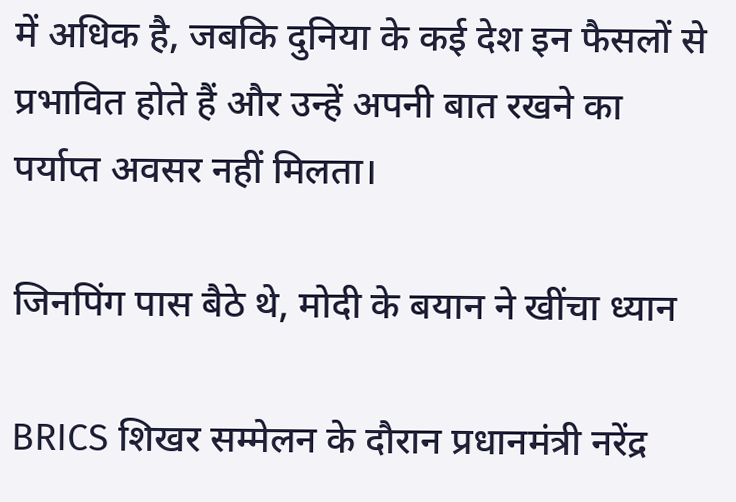में अधिक है, जबकि दुनिया के कई देश इन फैसलों से प्रभावित होते हैं और उन्हें अपनी बात रखने का पर्याप्त अवसर नहीं मिलता।

जिनपिंग पास बैठे थे, मोदी के बयान ने खींचा ध्यान

BRICS शिखर सम्मेलन के दौरान प्रधानमंत्री नरेंद्र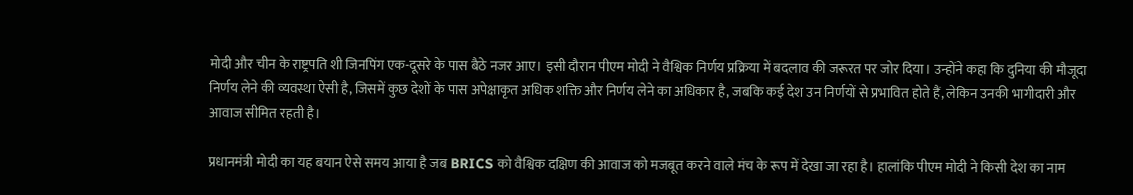मोदी और चीन के राष्ट्रपति शी जिनपिंग एक-दूसरे के पास बैठे नजर आए। इसी दौरान पीएम मोदी ने वैश्विक निर्णय प्रक्रिया में बदलाव की जरूरत पर जोर दिया। उन्होंने कहा कि दुनिया की मौजूदा निर्णय लेने की व्यवस्था ऐसी है, जिसमें कुछ देशों के पास अपेक्षाकृत अधिक शक्ति और निर्णय लेने का अधिकार है, जबकि कई देश उन निर्णयों से प्रभावित होते हैं, लेकिन उनकी भागीदारी और आवाज सीमित रहती है।

प्रधानमंत्री मोदी का यह बयान ऐसे समय आया है जब BRICS को वैश्विक दक्षिण की आवाज को मजबूत करने वाले मंच के रूप में देखा जा रहा है। हालांकि पीएम मोदी ने किसी देश का नाम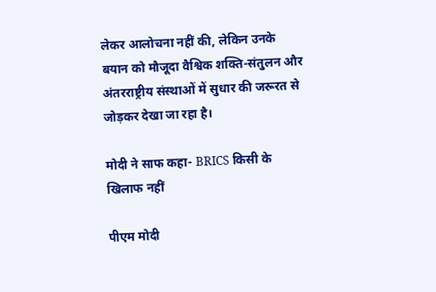लेकर आलोचना नहीं की, लेकिन उनके बयान को मौजूदा वैश्विक शक्ति-संतुलन और अंतरराष्ट्रीय संस्थाओं में सुधार की जरूरत से जोड़कर देखा जा रहा है।

मोदी ने साफ कहा- BRICS किसी के खिलाफ नहीं

पीएम मोदी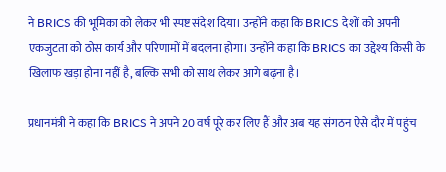ने BRICS की भूमिका को लेकर भी स्पष्ट संदेश दिया। उन्होंने कहा कि BRICS देशों को अपनी एकजुटता को ठोस कार्य और परिणामों में बदलना होगा। उन्होंने कहा कि BRICS का उद्देश्य किसी के खिलाफ खड़ा होना नहीं है, बल्कि सभी को साथ लेकर आगे बढ़ना है।

प्रधानमंत्री ने कहा कि BRICS ने अपने 20 वर्ष पूरे कर लिए हैं और अब यह संगठन ऐसे दौर में पहुंच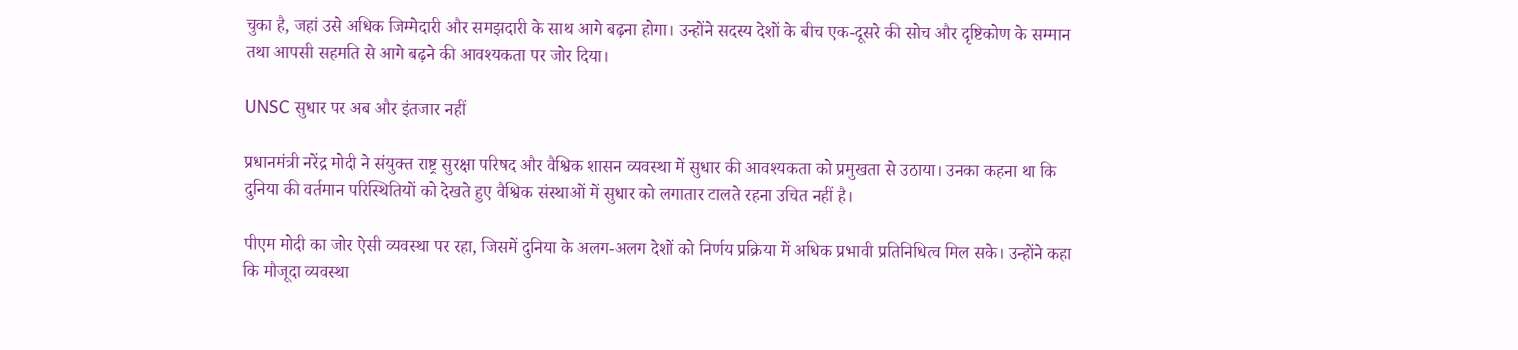चुका है, जहां उसे अधिक जिम्मेदारी और समझदारी के साथ आगे बढ़ना होगा। उन्होंने सदस्य देशों के बीच एक-दूसरे की सोच और दृष्टिकोण के सम्मान तथा आपसी सहमति से आगे बढ़ने की आवश्यकता पर जोर दिया।

UNSC सुधार पर अब और इंतजार नहीं

प्रधानमंत्री नरेंद्र मोदी ने संयुक्त राष्ट्र सुरक्षा परिषद और वैश्विक शासन व्यवस्था में सुधार की आवश्यकता को प्रमुखता से उठाया। उनका कहना था कि दुनिया की वर्तमान परिस्थितियों को देखते हुए वैश्विक संस्थाओं में सुधार को लगातार टालते रहना उचित नहीं है।

पीएम मोदी का जोर ऐसी व्यवस्था पर रहा, जिसमें दुनिया के अलग-अलग देशों को निर्णय प्रक्रिया में अधिक प्रभावी प्रतिनिधित्व मिल सके। उन्होंने कहा कि मौजूदा व्यवस्था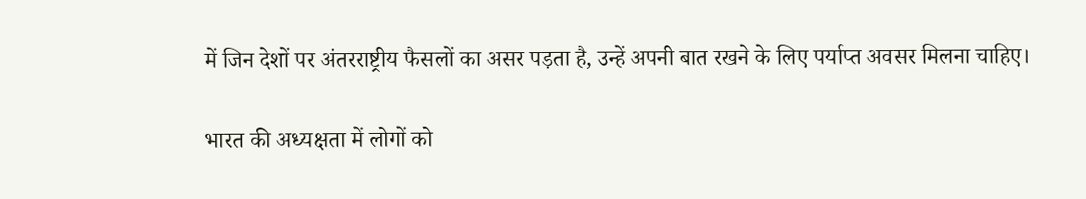में जिन देशों पर अंतरराष्ट्रीय फैसलों का असर पड़ता है, उन्हें अपनी बात रखने के लिए पर्याप्त अवसर मिलना चाहिए।

भारत की अध्यक्षता में लोगों को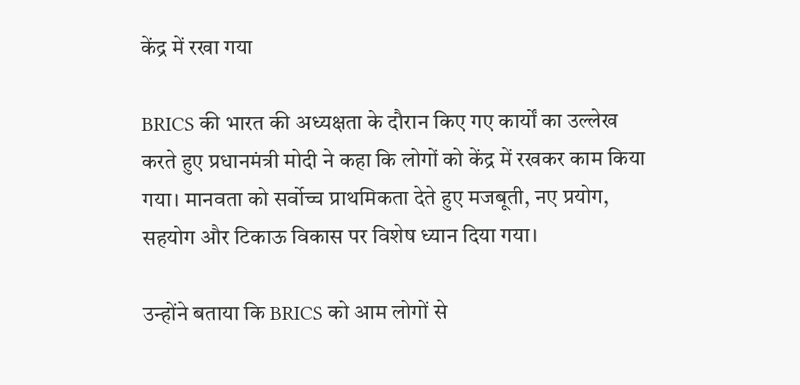केंद्र में रखा गया

BRICS की भारत की अध्यक्षता के दौरान किए गए कार्यों का उल्लेख करते हुए प्रधानमंत्री मोदी ने कहा कि लोगों को केंद्र में रखकर काम किया गया। मानवता को सर्वोच्च प्राथमिकता देते हुए मजबूती, नए प्रयोग, सहयोग और टिकाऊ विकास पर विशेष ध्यान दिया गया।

उन्होंने बताया कि BRICS को आम लोगों से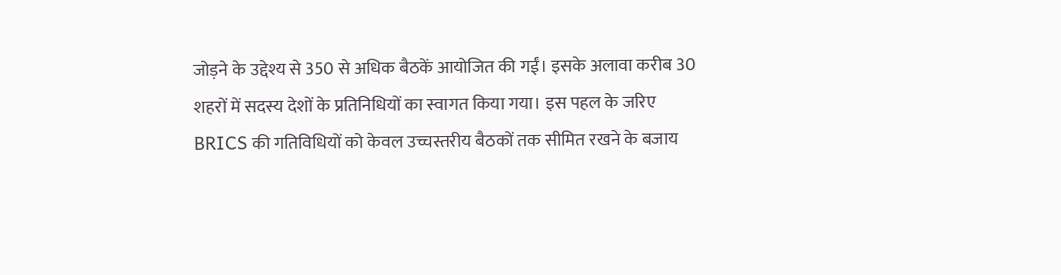जोड़ने के उद्देश्य से 350 से अधिक बैठकें आयोजित की गईं। इसके अलावा करीब 30 शहरों में सदस्य देशों के प्रतिनिधियों का स्वागत किया गया। इस पहल के जरिए BRICS की गतिविधियों को केवल उच्चस्तरीय बैठकों तक सीमित रखने के बजाय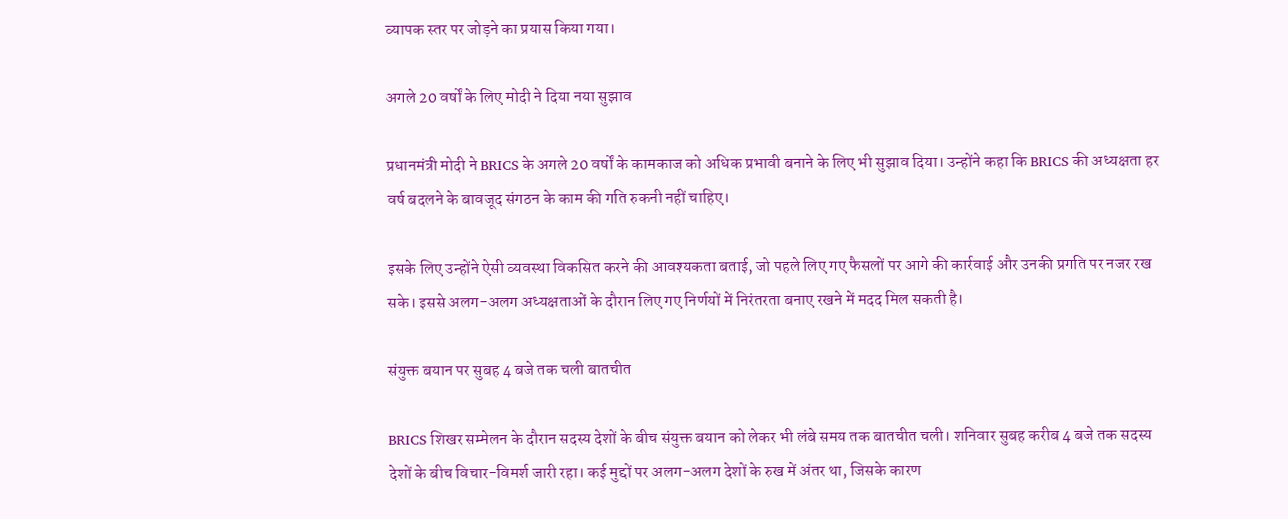व्यापक स्तर पर जोड़ने का प्रयास किया गया।

अगले 20 वर्षों के लिए मोदी ने दिया नया सुझाव

प्रधानमंत्री मोदी ने BRICS के अगले 20 वर्षों के कामकाज को अधिक प्रभावी बनाने के लिए भी सुझाव दिया। उन्होंने कहा कि BRICS की अध्यक्षता हर वर्ष बदलने के बावजूद संगठन के काम की गति रुकनी नहीं चाहिए।

इसके लिए उन्होंने ऐसी व्यवस्था विकसित करने की आवश्यकता बताई, जो पहले लिए गए फैसलों पर आगे की कार्रवाई और उनकी प्रगति पर नजर रख सके। इससे अलग-अलग अध्यक्षताओं के दौरान लिए गए निर्णयों में निरंतरता बनाए रखने में मदद मिल सकती है।

संयुक्त बयान पर सुबह 4 बजे तक चली बातचीत

BRICS शिखर सम्मेलन के दौरान सदस्य देशों के बीच संयुक्त बयान को लेकर भी लंबे समय तक बातचीत चली। शनिवार सुबह करीब 4 बजे तक सदस्य देशों के बीच विचार-विमर्श जारी रहा। कई मुद्दों पर अलग-अलग देशों के रुख में अंतर था, जिसके कारण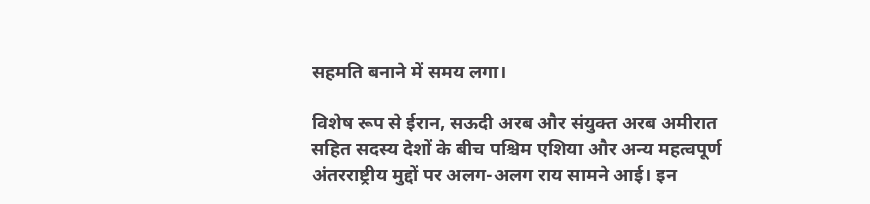सहमति बनाने में समय लगा।

विशेष रूप से ईरान, सऊदी अरब और संयुक्त अरब अमीरात सहित सदस्य देशों के बीच पश्चिम एशिया और अन्य महत्वपूर्ण अंतरराष्ट्रीय मुद्दों पर अलग-अलग राय सामने आई। इन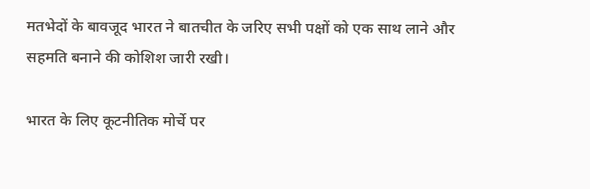मतभेदों के बावजूद भारत ने बातचीत के जरिए सभी पक्षों को एक साथ लाने और सहमति बनाने की कोशिश जारी रखी।

भारत के लिए कूटनीतिक मोर्चे पर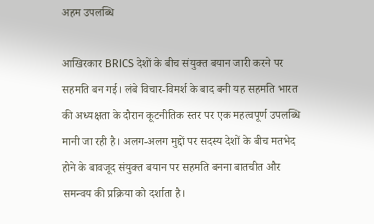अहम उपलब्धि

आखिरकार BRICS देशों के बीच संयुक्त बयान जारी करने पर सहमति बन गई। लंबे विचार-विमर्श के बाद बनी यह सहमति भारत की अध्यक्षता के दौरान कूटनीतिक स्तर पर एक महत्वपूर्ण उपलब्धि मानी जा रही है। अलग-अलग मुद्दों पर सदस्य देशों के बीच मतभेद होने के बावजूद संयुक्त बयान पर सहमति बनना बातचीत और समन्वय की प्रक्रिया को दर्शाता है।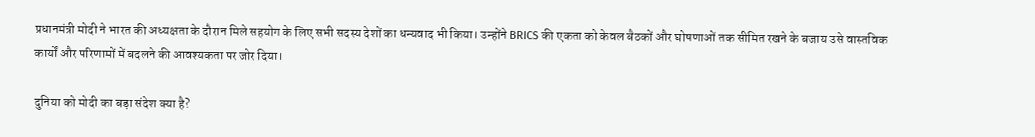प्रधानमंत्री मोदी ने भारत की अध्यक्षता के दौरान मिले सहयोग के लिए सभी सदस्य देशों का धन्यवाद भी किया। उन्होंने BRICS की एकता को केवल बैठकों और घोषणाओं तक सीमित रखने के बजाय उसे वास्तविक कार्यों और परिणामों में बदलने की आवश्यकता पर जोर दिया।

दुनिया को मोदी का बड़ा संदेश क्या है?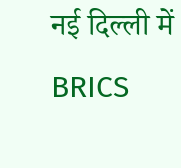नई दिल्ली में BRICS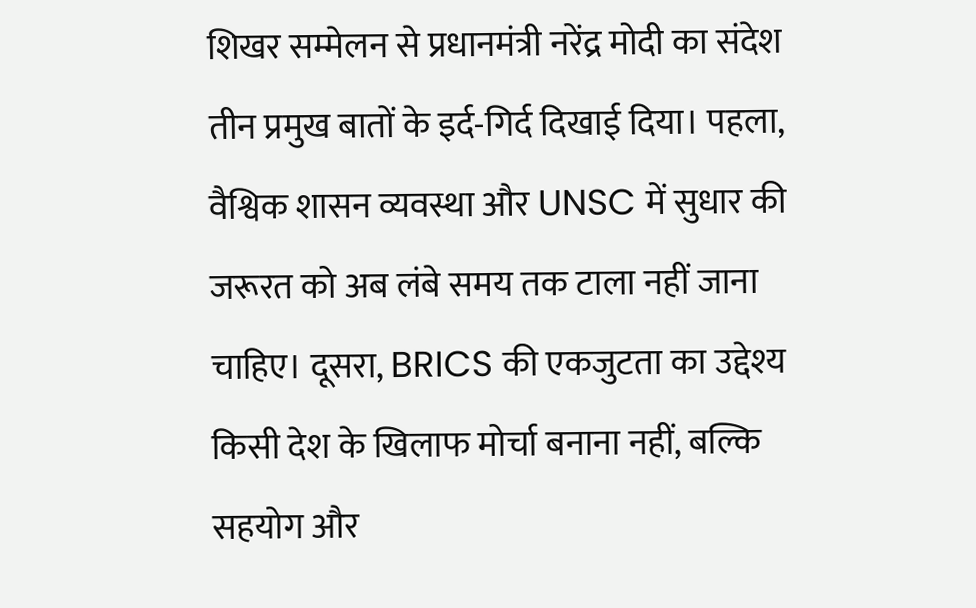शिखर सम्मेलन से प्रधानमंत्री नरेंद्र मोदी का संदेश तीन प्रमुख बातों के इर्द-गिर्द दिखाई दिया। पहला, वैश्विक शासन व्यवस्था और UNSC में सुधार की जरूरत को अब लंबे समय तक टाला नहीं जाना चाहिए। दूसरा, BRICS की एकजुटता का उद्देश्य किसी देश के खिलाफ मोर्चा बनाना नहीं, बल्कि सहयोग और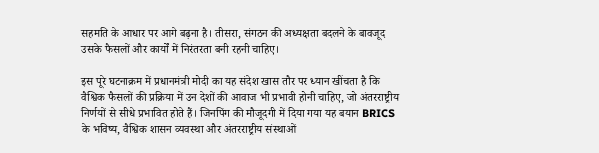सहमति के आधार पर आगे बढ़ना है। तीसरा, संगठन की अध्यक्षता बदलने के बावजूद उसके फैसलों और कार्यों में निरंतरता बनी रहनी चाहिए।

इस पूरे घटनाक्रम में प्रधानमंत्री मोदी का यह संदेश खास तौर पर ध्यान खींचता है कि वैश्विक फैसलों की प्रक्रिया में उन देशों की आवाज भी प्रभावी होनी चाहिए, जो अंतरराष्ट्रीय निर्णयों से सीधे प्रभावित होते हैं। जिनपिंग की मौजूदगी में दिया गया यह बयान BRICS के भविष्य, वैश्विक शासन व्यवस्था और अंतरराष्ट्रीय संस्थाओं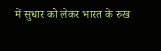में सुधार को लेकर भारत के रुख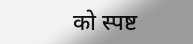को स्पष्ट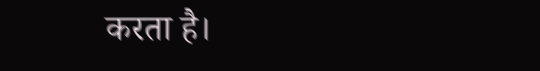करता है।